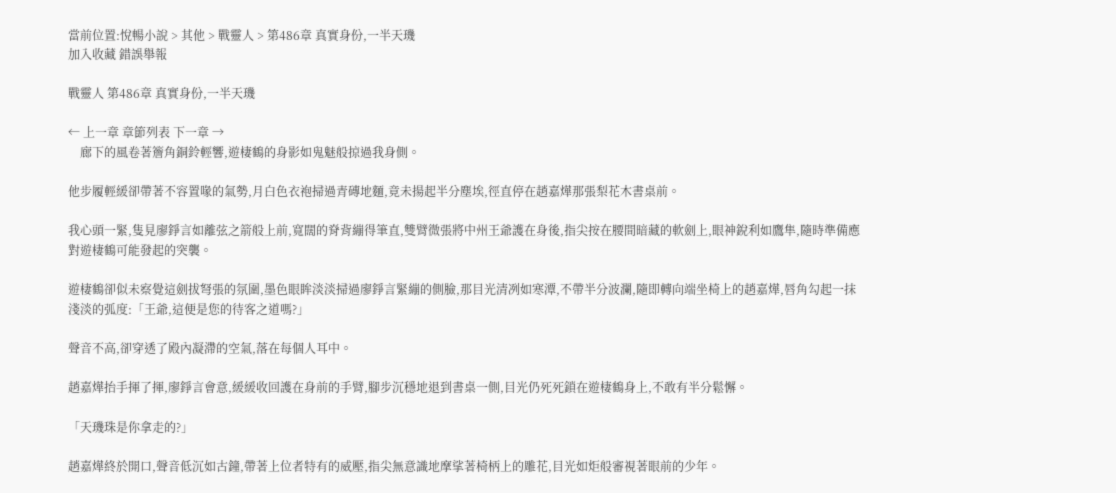當前位置:悅暢小說 > 其他 > 戰靈人 > 第486章 真實身份,一半天璣
加入收藏 錯誤舉報

戰靈人 第486章 真實身份,一半天璣

← 上一章 章節列表 下一章 →
    廊下的風卷著簷角銅鈴輕響,遊棲鶴的身影如鬼魅般掠過我身側。

他步履輕緩卻帶著不容置喙的氣勢,月白色衣袍掃過青磚地麵,竟未揚起半分塵埃,徑直停在趙嘉燁那張梨花木書桌前。

我心頭一緊,隻見廖錚言如離弦之箭般上前,寬闊的脊背繃得筆直,雙臂微張將中州王爺護在身後,指尖按在腰間暗藏的軟劍上,眼神銳利如鷹隼,隨時準備應對遊棲鶴可能發起的突襲。

遊棲鶴卻似未察覺這劍拔弩張的氛圍,墨色眼眸淡淡掃過廖錚言緊繃的側臉,那目光清冽如寒潭,不帶半分波瀾,隨即轉向端坐椅上的趙嘉燁,唇角勾起一抹淺淡的弧度:「王爺,這便是您的待客之道嗎?」

聲音不高,卻穿透了殿內凝滯的空氣,落在每個人耳中。

趙嘉燁抬手揮了揮,廖錚言會意,緩緩收回護在身前的手臂,腳步沉穩地退到書桌一側,目光仍死死鎖在遊棲鶴身上,不敢有半分鬆懈。

「天璣珠是你拿走的?」

趙嘉燁終於開口,聲音低沉如古鐘,帶著上位者特有的威壓,指尖無意識地摩挲著椅柄上的雕花,目光如炬般審視著眼前的少年。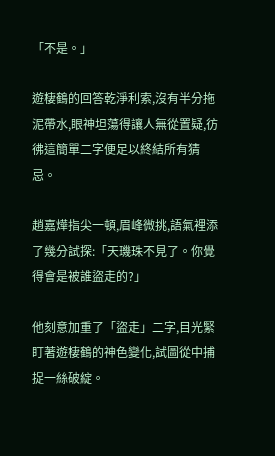「不是。」

遊棲鶴的回答乾淨利索,沒有半分拖泥帶水,眼神坦蕩得讓人無從置疑,彷彿這簡單二字便足以終結所有猜忌。

趙嘉燁指尖一頓,眉峰微挑,語氣裡添了幾分試探:「天璣珠不見了。你覺得會是被誰盜走的?」

他刻意加重了「盜走」二字,目光緊盯著遊棲鶴的神色變化,試圖從中捕捉一絲破綻。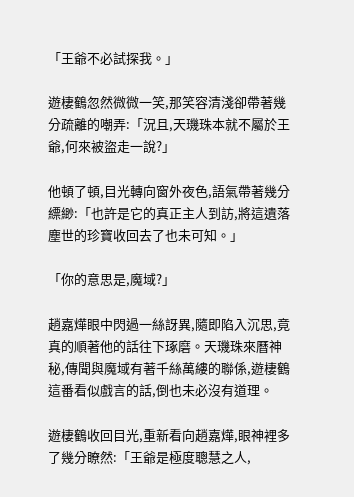「王爺不必試探我。」

遊棲鶴忽然微微一笑,那笑容清淺卻帶著幾分疏離的嘲弄:「況且,天璣珠本就不屬於王爺,何來被盜走一說?」

他頓了頓,目光轉向窗外夜色,語氣帶著幾分縹緲:「也許是它的真正主人到訪,將這遺落塵世的珍寶收回去了也未可知。」

「你的意思是,魔域?」

趙嘉燁眼中閃過一絲訝異,隨即陷入沉思,竟真的順著他的話往下琢磨。天璣珠來曆神秘,傳聞與魔域有著千絲萬縷的聯係,遊棲鶴這番看似戲言的話,倒也未必沒有道理。

遊棲鶴收回目光,重新看向趙嘉燁,眼神裡多了幾分瞭然:「王爺是極度聰慧之人,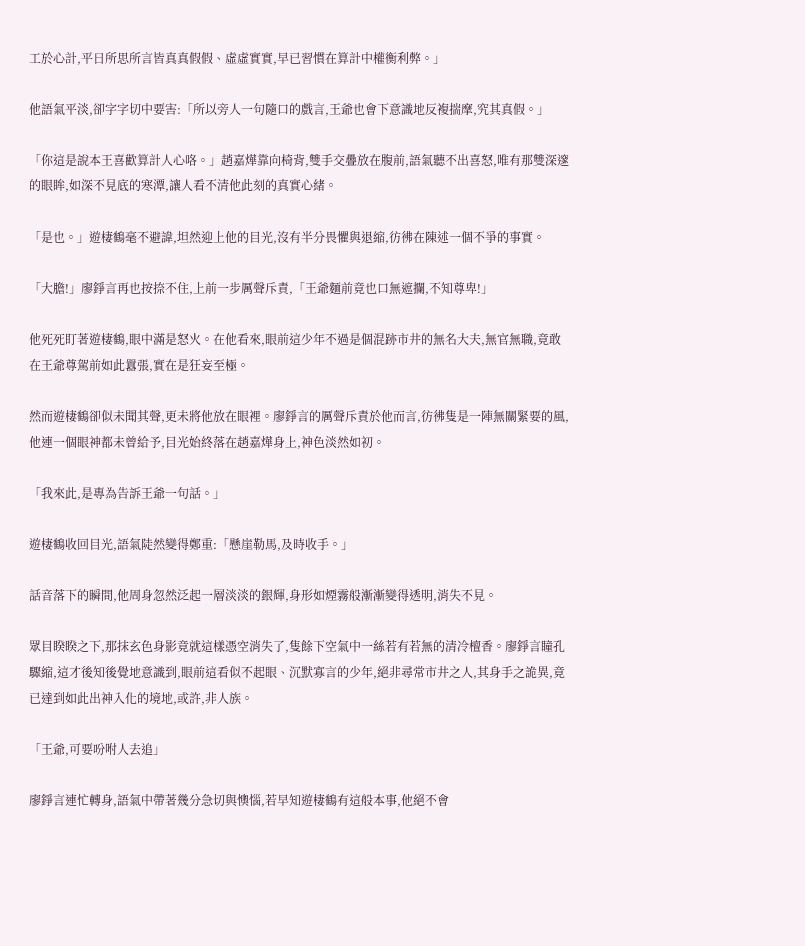工於心計,平日所思所言皆真真假假、虛虛實實,早已習慣在算計中權衡利弊。」

他語氣平淡,卻字字切中要害:「所以旁人一句隨口的戲言,王爺也會下意識地反複揣摩,究其真假。」

「你這是說本王喜歡算計人心咯。」趙嘉燁靠向椅背,雙手交疊放在腹前,語氣聽不出喜怒,唯有那雙深邃的眼眸,如深不見底的寒潭,讓人看不清他此刻的真實心緒。

「是也。」遊棲鶴毫不避諱,坦然迎上他的目光,沒有半分畏懼與退縮,彷彿在陳述一個不爭的事實。

「大膽!」廖錚言再也按捺不住,上前一步厲聲斥責,「王爺麵前竟也口無遮攔,不知尊卑!」

他死死盯著遊棲鶴,眼中滿是怒火。在他看來,眼前這少年不過是個混跡市井的無名大夫,無官無職,竟敢在王爺尊駕前如此囂張,實在是狂妄至極。

然而遊棲鶴卻似未聞其聲,更未將他放在眼裡。廖錚言的厲聲斥責於他而言,彷彿隻是一陣無關緊要的風,他連一個眼神都未曾給予,目光始終落在趙嘉燁身上,神色淡然如初。

「我來此,是專為告訴王爺一句話。」

遊棲鶴收回目光,語氣陡然變得鄭重:「懸崖勒馬,及時收手。」

話音落下的瞬間,他周身忽然泛起一層淡淡的銀輝,身形如煙霧般漸漸變得透明,消失不見。

眾目睽睽之下,那抹玄色身影竟就這樣憑空消失了,隻餘下空氣中一絲若有若無的清冷檀香。廖錚言瞳孔驟縮,這才後知後覺地意識到,眼前這看似不起眼、沉默寡言的少年,絕非尋常市井之人,其身手之詭異,竟已達到如此出神入化的境地,或許,非人族。

「王爺,可要吩咐人去追」

廖錚言連忙轉身,語氣中帶著幾分急切與懊惱,若早知遊棲鶴有這般本事,他絕不會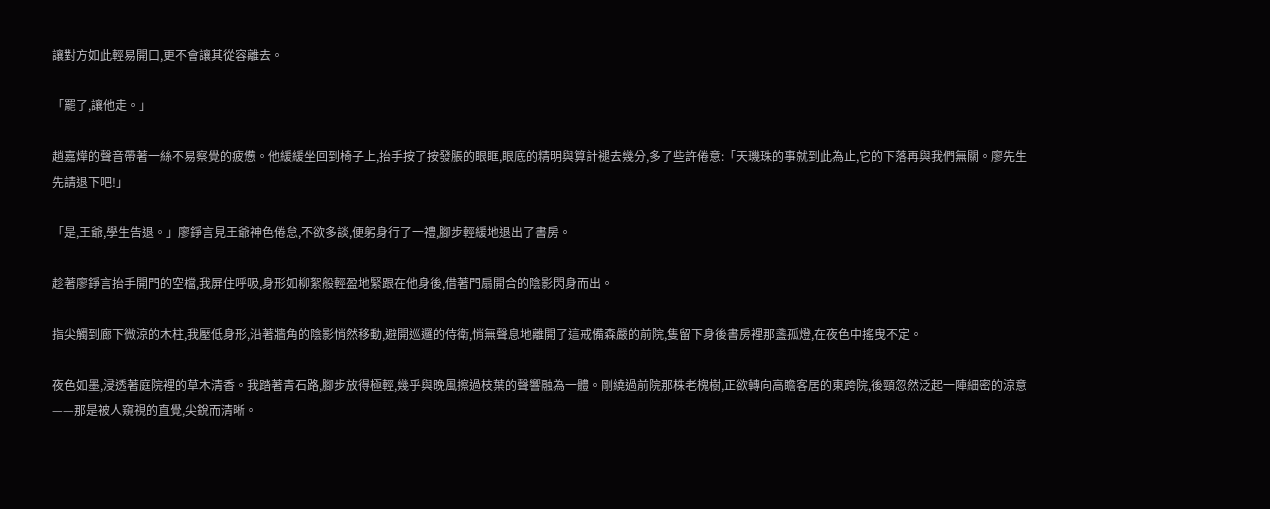讓對方如此輕易開口,更不會讓其從容離去。

「罷了,讓他走。」

趙嘉燁的聲音帶著一絲不易察覺的疲憊。他緩緩坐回到椅子上,抬手按了按發脹的眼眶,眼底的精明與算計褪去幾分,多了些許倦意:「天璣珠的事就到此為止,它的下落再與我們無關。廖先生先請退下吧!」

「是,王爺,學生告退。」廖錚言見王爺神色倦怠,不欲多談,便躬身行了一禮,腳步輕緩地退出了書房。

趁著廖錚言抬手開門的空檔,我屏住呼吸,身形如柳絮般輕盈地緊跟在他身後,借著門扇開合的陰影閃身而出。

指尖觸到廊下微涼的木柱,我壓低身形,沿著牆角的陰影悄然移動,避開巡邏的侍衛,悄無聲息地離開了這戒備森嚴的前院,隻留下身後書房裡那盞孤燈,在夜色中搖曳不定。

夜色如墨,浸透著庭院裡的草木清香。我踏著青石路,腳步放得極輕,幾乎與晚風擦過枝葉的聲響融為一體。剛繞過前院那株老槐樹,正欲轉向高瞻客居的東跨院,後頸忽然泛起一陣細密的涼意——那是被人窺視的直覺,尖銳而清晰。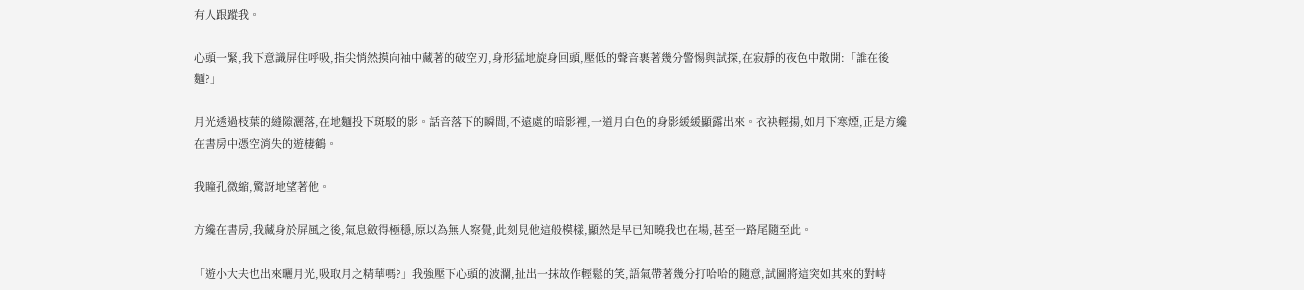有人跟蹤我。

心頭一緊,我下意識屏住呼吸,指尖悄然摸向袖中藏著的破空刃,身形猛地旋身回頭,壓低的聲音裹著幾分警惕與試探,在寂靜的夜色中散開:「誰在後麵?」

月光透過枝葉的縫隙灑落,在地麵投下斑駁的影。話音落下的瞬間,不遠處的暗影裡,一道月白色的身影緩緩顯露出來。衣袂輕揚,如月下寒煙,正是方纔在書房中憑空消失的遊棲鶴。

我瞳孔微縮,驚訝地望著他。

方纔在書房,我藏身於屏風之後,氣息斂得極穩,原以為無人察覺,此刻見他這般模樣,顯然是早已知曉我也在場,甚至一路尾隨至此。

「遊小大夫也出來曬月光,吸取月之精華嗎?」我強壓下心頭的波瀾,扯出一抹故作輕鬆的笑,語氣帶著幾分打哈哈的隨意,試圖將這突如其來的對峙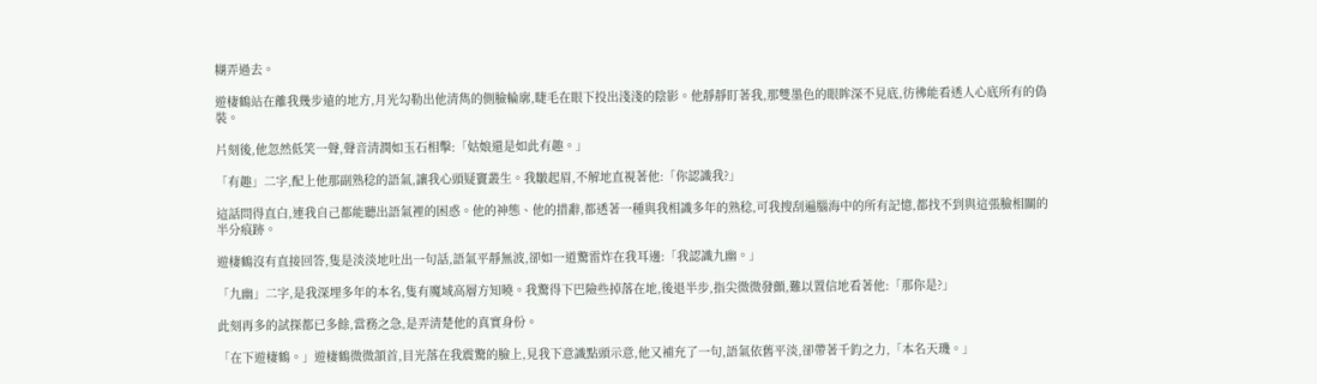糊弄過去。

遊棲鶴站在離我幾步遠的地方,月光勾勒出他清雋的側臉輪廓,睫毛在眼下投出淺淺的陰影。他靜靜盯著我,那雙墨色的眼眸深不見底,彷彿能看透人心底所有的偽裝。

片刻後,他忽然低笑一聲,聲音清潤如玉石相擊:「姑娘還是如此有趣。」

「有趣」二字,配上他那副熟稔的語氣,讓我心頭疑竇叢生。我皺起眉,不解地直視著他:「你認識我?」

這話問得直白,連我自己都能聽出語氣裡的困惑。他的神態、他的措辭,都透著一種與我相識多年的熟稔,可我搜刮遍腦海中的所有記憶,都找不到與這張臉相關的半分痕跡。

遊棲鶴沒有直接回答,隻是淡淡地吐出一句話,語氣平靜無波,卻如一道驚雷炸在我耳邊:「我認識九幽。」

「九幽」二字,是我深埋多年的本名,隻有魔域高層方知曉。我驚得下巴險些掉落在地,後退半步,指尖微微發顫,難以置信地看著他:「那你是?」

此刻再多的試探都已多餘,當務之急,是弄清楚他的真實身份。

「在下遊棲鶴。」遊棲鶴微微頷首,目光落在我震驚的臉上,見我下意識點頭示意,他又補充了一句,語氣依舊平淡,卻帶著千鈞之力,「本名天璣。」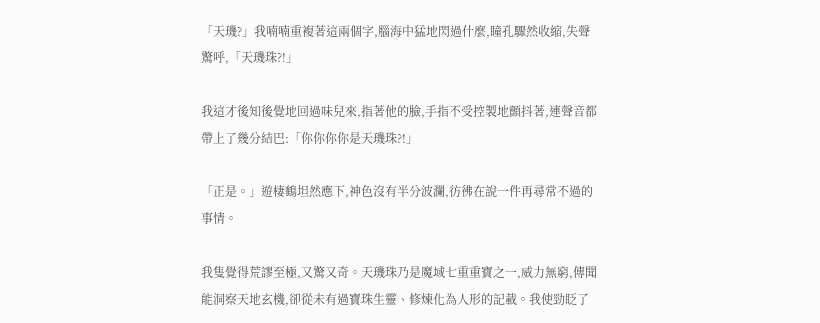「天璣?」我喃喃重複著這兩個字,腦海中猛地閃過什麼,瞳孔驟然收縮,失聲驚呼,「天璣珠?!」

我這才後知後覺地回過味兒來,指著他的臉,手指不受控製地顫抖著,連聲音都帶上了幾分結巴:「你你你你是天璣珠?!」

「正是。」遊棲鶴坦然應下,神色沒有半分波瀾,彷彿在說一件再尋常不過的事情。

我隻覺得荒謬至極,又驚又奇。天璣珠乃是魔域七重重寶之一,威力無窮,傳聞能洞察天地玄機,卻從未有過寶珠生靈、修煉化為人形的記載。我使勁眨了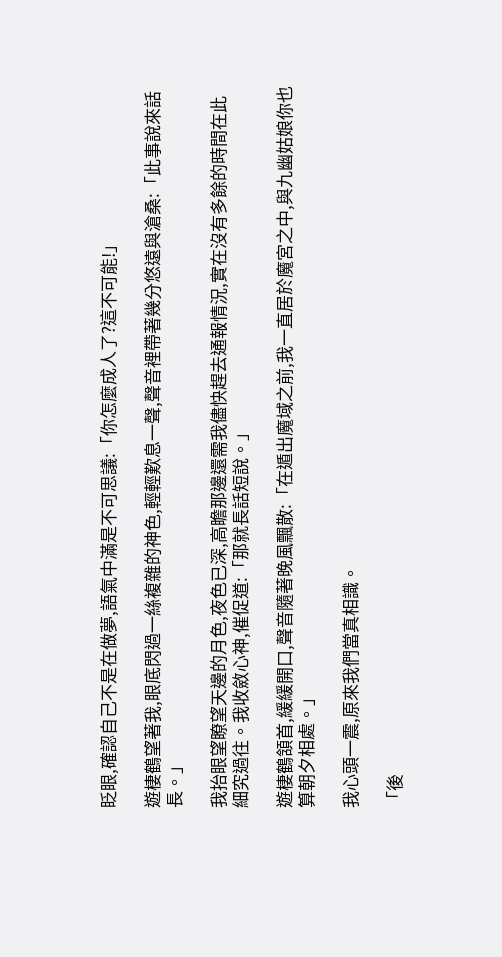眨眼,確認自己不是在做夢,語氣中滿是不可思議:「你怎麼成人了?這不可能!」

遊棲鶴望著我,眼底閃過一絲複雜的神色,輕輕歎息一聲,聲音裡帶著幾分悠遠與滄桑:「此事說來話長。」

我抬眼望瞭望天邊的月色,夜色已深,高瞻那邊還需我儘快趕去通報情況,實在沒有多餘的時間在此細究過往。我收斂心神,催促道:「那就長話短說。」

遊棲鶴頷首,緩緩開口,聲音隨著晚風飄散:「在遁出魔域之前,我一直居於魔宮之中,與九幽姑娘你也算朝夕相處。」

我心頭一震,原來我們當真相識。

「後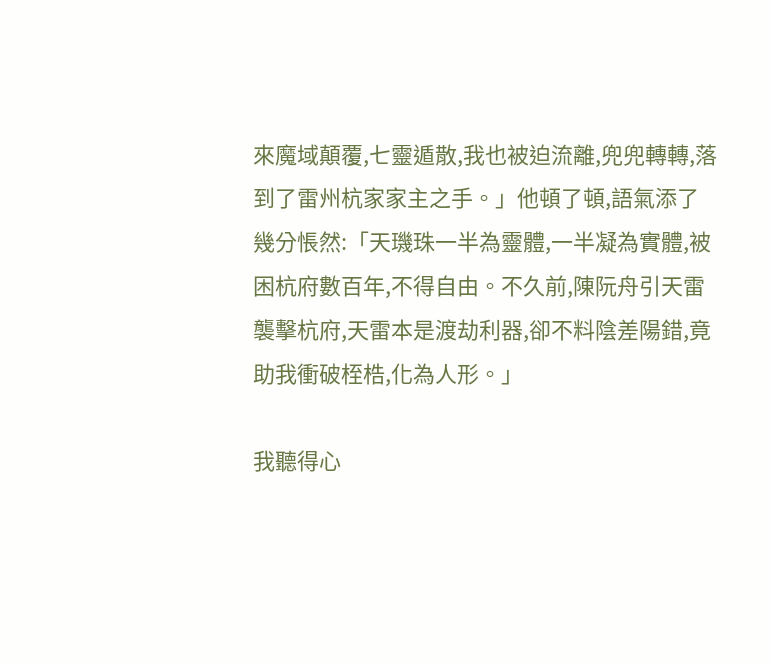來魔域顛覆,七靈遁散,我也被迫流離,兜兜轉轉,落到了雷州杭家家主之手。」他頓了頓,語氣添了幾分悵然:「天璣珠一半為靈體,一半凝為實體,被困杭府數百年,不得自由。不久前,陳阮舟引天雷襲擊杭府,天雷本是渡劫利器,卻不料陰差陽錯,竟助我衝破桎梏,化為人形。」

我聽得心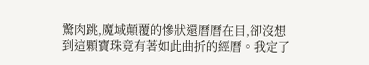驚肉跳,魔域顛覆的慘狀還曆曆在目,卻沒想到這顆寶珠竟有著如此曲折的經曆。我定了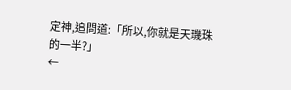定神,追問道:「所以,你就是天璣珠的一半?」
←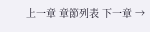上一章 章節列表 下一章 →